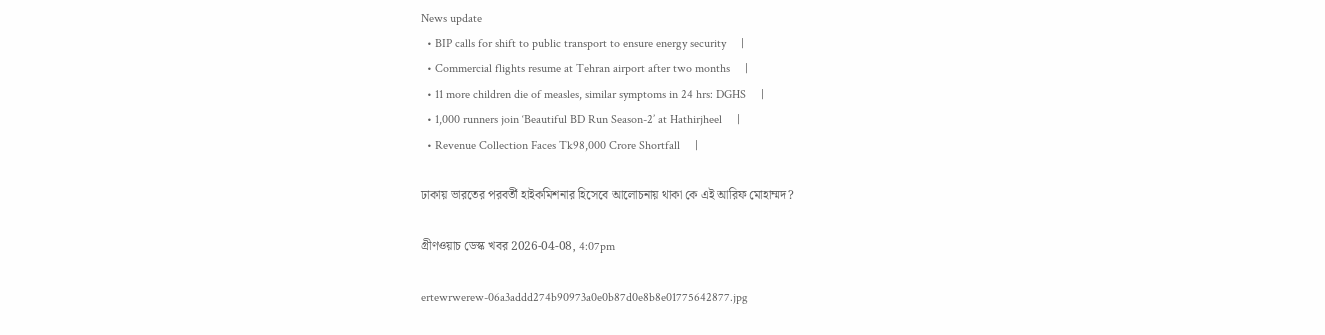News update
  • BIP calls for shift to public transport to ensure energy security     |
  • Commercial flights resume at Tehran airport after two months     |
  • 11 more children die of measles, similar symptoms in 24 hrs: DGHS     |
  • 1,000 runners join ‘Beautiful BD Run Season-2’ at Hathirjheel     |
  • Revenue Collection Faces Tk98,000 Crore Shortfall     |

ঢাকায় ভারতের পরবর্তী হাইকমিশনার হিসেবে আলোচনায় থাকা কে এই আরিফ মোহাম্মদ?

গ্রীণওয়াচ ডেস্ক খবর 2026-04-08, 4:07pm

ertewrwerew-06a3addd274b90973a0e0b87d0e8b8e01775642877.jpg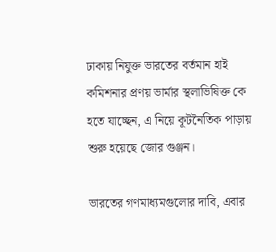ঢাকায় নিযুক্ত ভারতের বর্তমান হাই কমিশনার প্রণয় ভার্মার স্থলাভিষিক্ত কে হতে যাচ্ছেন, এ নিয়ে কূটনৈতিক পাড়ায় শুরু হয়েছে জোর গুঞ্জন।

ভারতের গণমাধ্যমগুলোর দাবি, এবার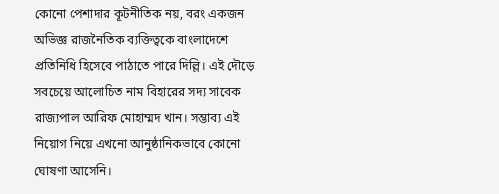কোনো পেশাদার কূটনীতিক নয়, বরং একজন অভিজ্ঞ রাজনৈতিক ব্যক্তিত্বকে বাংলাদেশে প্রতিনিধি হিসেবে পাঠাতে পারে দিল্লি। এই দৌড়ে সবচেয়ে আলোচিত নাম বিহারের সদ্য সাবেক রাজ্যপাল আরিফ মোহাম্মদ খান। সম্ভাব্য এই নিয়োগ নিয়ে এখনো আনুষ্ঠানিকভাবে কোনো ঘোষণা আসেনি।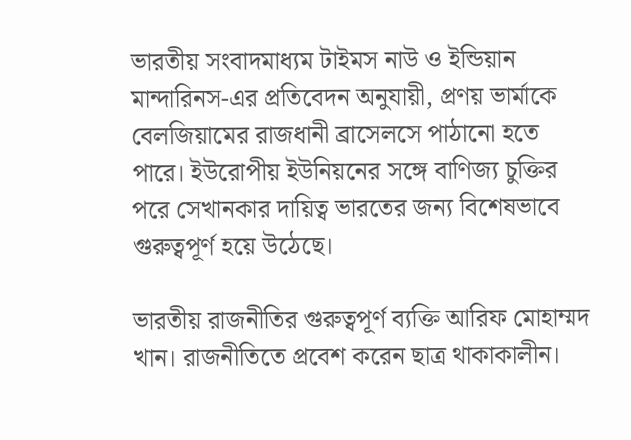ভারতীয় সংবাদমাধ্যম টাইমস নাউ ও ইন্ডিয়ান মান্দারিনস-এর প্রতিবেদন অনুযায়ী, প্রণয় ভার্মাকে বেলজিয়ামের রাজধানী ব্রাসেলসে পাঠানো হতে পারে। ইউরোপীয় ইউনিয়নের সঙ্গে বাণিজ্য চুক্তির পরে সেখানকার দায়িত্ব ভারতের জন্য বিশেষভাবে গুরুত্বপূর্ণ হয়ে উঠেছে।

ভারতীয় রাজনীতির গুরুত্বপূর্ণ ব্যক্তি আরিফ মোহাম্মদ খান। রাজনীতিতে প্রবেশ করেন ছাত্র থাকাকালীন।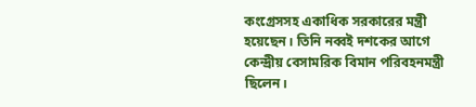কংগ্রেসসহ একাধিক সরকারের মন্ত্রী হয়েছেন। তিনি নব্বই দশকের আগে কেন্দ্রীয় বেসামরিক বিমান পরিবহনমন্ত্রী ছিলেন।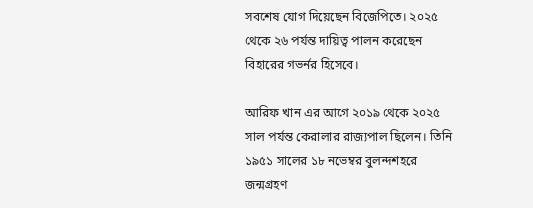সবশেষ যোগ দিয়েছেন বিজেপিতে। ২০২৫ থেকে ২৬ পর্যন্ত দায়িত্ব পালন করেছেন বিহারের গভর্নর হিসেবে।

আরিফ খান এর আগে ২০১৯ থেকে ২০২৫ সাল পর্যন্ত কেরালার রাজ্যপাল ছিলেন। তিনি ১৯৫১ সালের ১৮ নভেম্বর বুলন্দশহরে জন্মগ্রহণ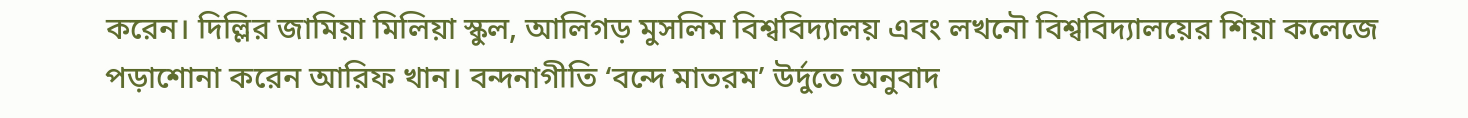করেন। দিল্লির জামিয়া মিলিয়া স্কুল, আলিগড় মুসলিম বিশ্ববিদ্যালয় এবং লখনৌ বিশ্ববিদ্যালয়ের শিয়া কলেজে পড়াশোনা করেন আরিফ খান। বন্দনাগীতি ‘বন্দে মাতরম’ উর্দুতে অনুবাদ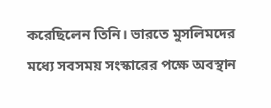করেছিলেন তিনি। ভারতে মুসলিমদের মধ্যে সবসময় সংস্কারের পক্ষে অবস্থান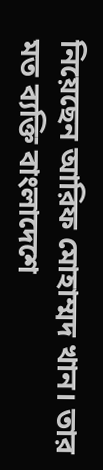নিয়েছেন আরিফ মোহাম্মদ খান। তার মত ব্যক্তি বাংলাদেশে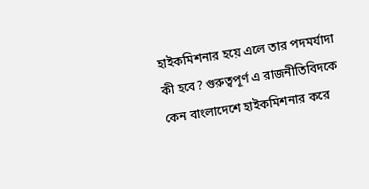হাইকমিশনার হয়ে এলে তার পদমর্যাদা কী হবে? গুরুত্বপূর্ণ এ রাজনীতিবিদকে কেন বাংলাদেশে হাইকমিশনার করে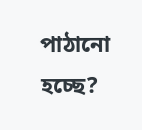পাঠানো হচ্ছে?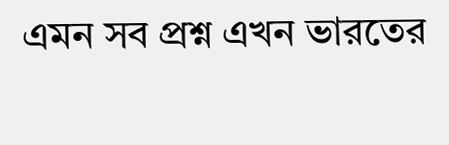এমন সব প্রশ্ন এখন ভারতের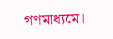গণমাধ্যমে।